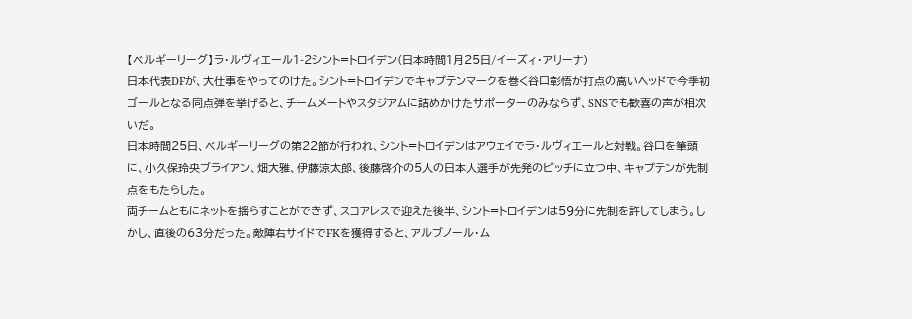【ベルギーリーグ】ラ・ルヴィエール1-2シント=トロイデン(日本時間1月25日/イーズィ・アリーナ)
日本代表DFが、大仕事をやってのけた。シント=トロイデンでキャプテンマークを巻く谷口彰悟が打点の高いヘッドで今季初ゴールとなる同点弾を挙げると、チームメートやスタジアムに詰めかけたサポーターのみならず、SNSでも歓喜の声が相次いだ。
日本時間25日、ベルギーリーグの第22節が行われ、シント=トロイデンはアウェイでラ・ルヴィエールと対戦。谷口を筆頭に、小久保玲央ブライアン、畑大雅、伊藤涼太郎、後藤啓介の5人の日本人選手が先発のピッチに立つ中、キャプテンが先制点をもたらした。
両チームともにネットを揺らすことができず、スコアレスで迎えた後半、シント=トロイデンは59分に先制を許してしまう。しかし、直後の63分だった。敵陣右サイドでFKを獲得すると、アルブノール・ム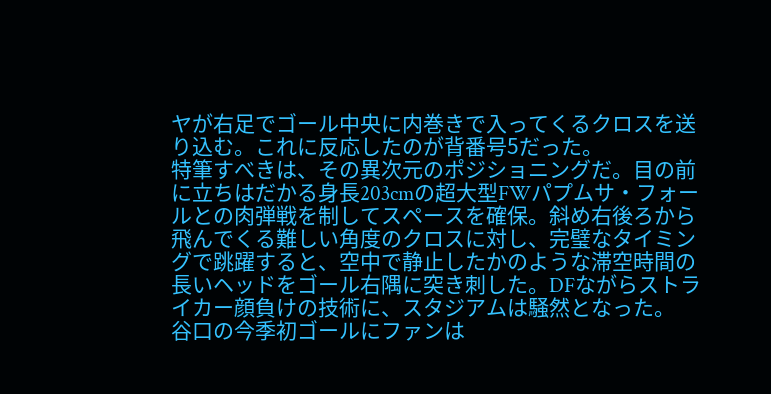ヤが右足でゴール中央に内巻きで入ってくるクロスを送り込む。これに反応したのが背番号5だった。
特筆すべきは、その異次元のポジショニングだ。目の前に立ちはだかる身長203cmの超大型FWパプムサ・フォールとの肉弾戦を制してスペースを確保。斜め右後ろから飛んでくる難しい角度のクロスに対し、完璧なタイミングで跳躍すると、空中で静止したかのような滞空時間の長いヘッドをゴール右隅に突き刺した。DFながらストライカー顔負けの技術に、スタジアムは騒然となった。
谷口の今季初ゴールにファンは